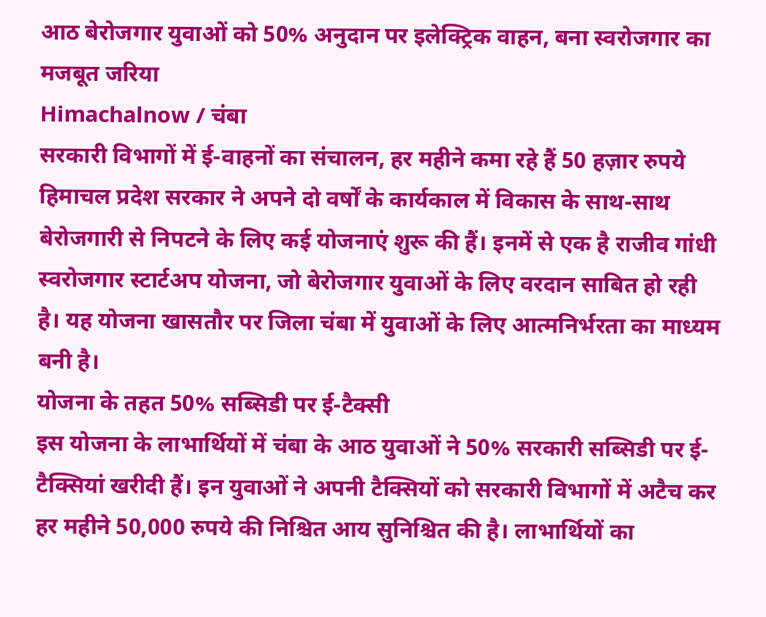आठ बेरोजगार युवाओं को 50% अनुदान पर इलेक्ट्रिक वाहन, बना स्वरोजगार का मजबूत जरिया
Himachalnow / चंबा
सरकारी विभागों में ई-वाहनों का संचालन, हर महीने कमा रहे हैं 50 हज़ार रुपये
हिमाचल प्रदेश सरकार ने अपने दो वर्षों के कार्यकाल में विकास के साथ-साथ बेरोजगारी से निपटने के लिए कई योजनाएं शुरू की हैं। इनमें से एक है राजीव गांधी स्वरोजगार स्टार्टअप योजना, जो बेरोजगार युवाओं के लिए वरदान साबित हो रही है। यह योजना खासतौर पर जिला चंबा में युवाओं के लिए आत्मनिर्भरता का माध्यम बनी है।
योजना के तहत 50% सब्सिडी पर ई-टैक्सी
इस योजना के लाभार्थियों में चंबा के आठ युवाओं ने 50% सरकारी सब्सिडी पर ई-टैक्सियां खरीदी हैं। इन युवाओं ने अपनी टैक्सियों को सरकारी विभागों में अटैच कर हर महीने 50,000 रुपये की निश्चित आय सुनिश्चित की है। लाभार्थियों का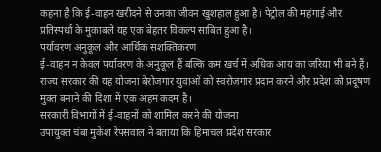कहना है कि ई-वाहन खरीदने से उनका जीवन खुशहाल हुआ है। पेट्रोल की महंगाई और प्रतिस्पर्धा के मुकाबले यह एक बेहतर विकल्प साबित हुआ है।
पर्यावरण अनुकूल और आर्थिक सशक्तिकरण
ई-वाहन न केवल पर्यावरण के अनुकूल हैं बल्कि कम खर्च में अधिक आय का जरिया भी बने हैं। राज्य सरकार की यह योजना बेरोजगार युवाओं को स्वरोजगार प्रदान करने और प्रदेश को प्रदूषण मुक्त बनाने की दिशा में एक अहम कदम है।
सरकारी विभागों में ई-वाहनों को शामिल करने की योजना
उपायुक्त चंबा मुकेश रेपसवाल ने बताया कि हिमाचल प्रदेश सरकार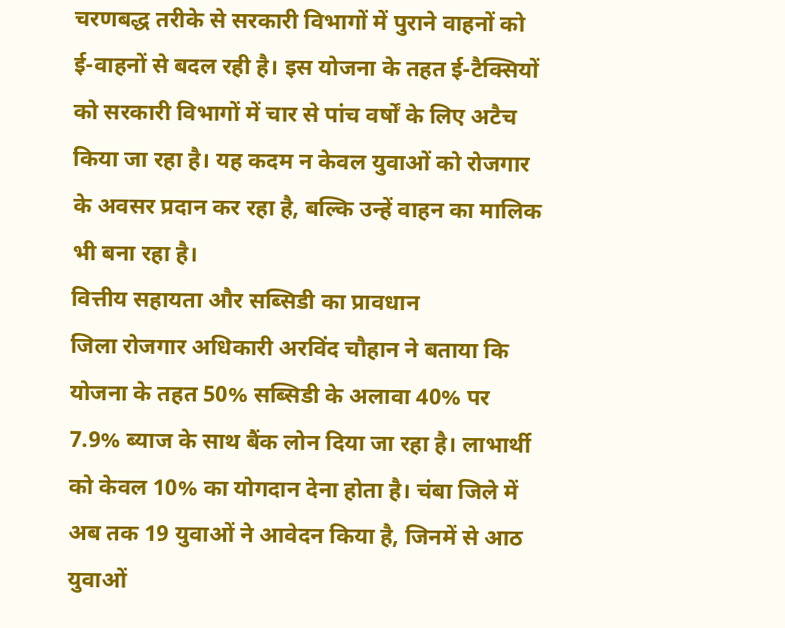चरणबद्ध तरीके से सरकारी विभागों में पुराने वाहनों को ई-वाहनों से बदल रही है। इस योजना के तहत ई-टैक्सियों को सरकारी विभागों में चार से पांच वर्षों के लिए अटैच किया जा रहा है। यह कदम न केवल युवाओं को रोजगार के अवसर प्रदान कर रहा है, बल्कि उन्हें वाहन का मालिक भी बना रहा है।
वित्तीय सहायता और सब्सिडी का प्रावधान
जिला रोजगार अधिकारी अरविंद चौहान ने बताया कि योजना के तहत 50% सब्सिडी के अलावा 40% पर 7.9% ब्याज के साथ बैंक लोन दिया जा रहा है। लाभार्थी को केवल 10% का योगदान देना होता है। चंबा जिले में अब तक 19 युवाओं ने आवेदन किया है, जिनमें से आठ युवाओं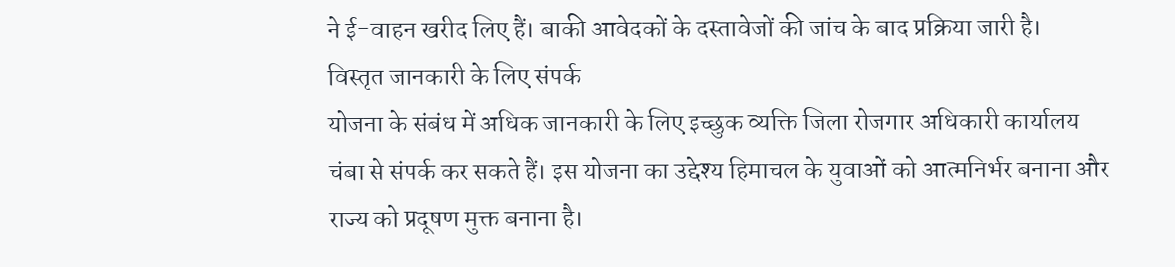ने ई-वाहन खरीद लिए हैं। बाकी आवेदकों के दस्तावेजों की जांच के बाद प्रक्रिया जारी है।
विस्तृत जानकारी के लिए संपर्क
योजना के संबंध में अधिक जानकारी के लिए इच्छुक व्यक्ति जिला रोजगार अधिकारी कार्यालय चंबा से संपर्क कर सकते हैं। इस योजना का उद्देश्य हिमाचल के युवाओं को आत्मनिर्भर बनाना और राज्य को प्रदूषण मुक्त बनाना है।